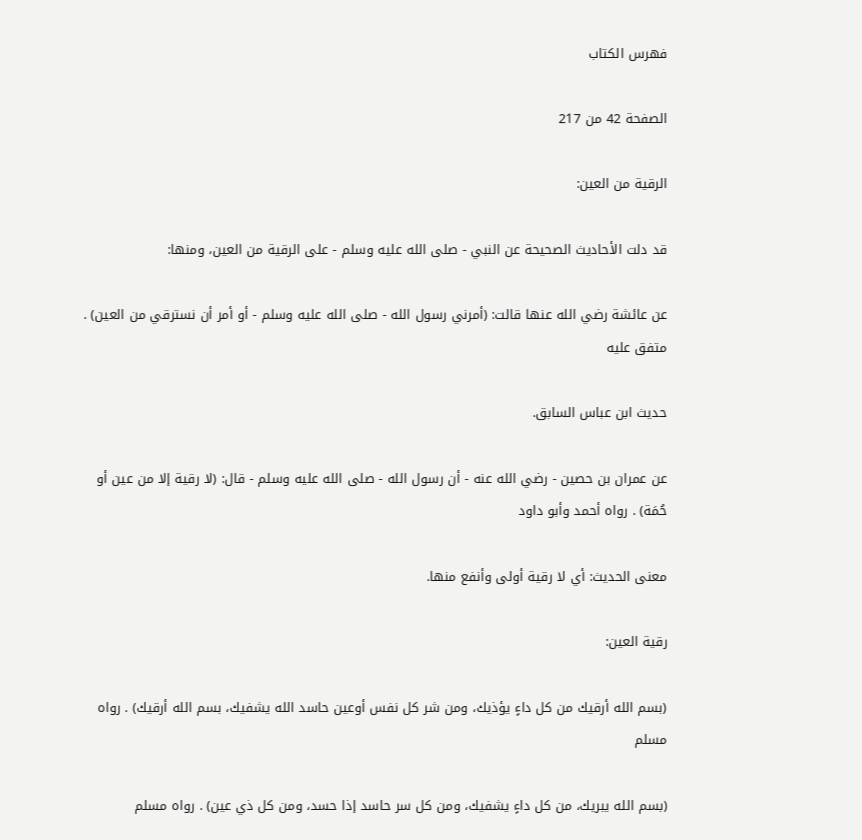فهرس الكتاب

الصفحة 42 من 217

الرقية من العين:

قد دلت الأحاديث الصحيحة عن النبي - صلى الله عليه وسلم - على الرقية من العين، ومنها:

عن عائشة رضي الله عنها قالت: (أمرني رسول الله - صلى الله عليه وسلم - أو أمر أن نسترقي من العين) . متفق عليه

حديث ابن عباس السابق.

عن عمران بن حصين - رضي الله عنه - أن رسول الله - صلى الله عليه وسلم - قال: (لا رقية إلا من عين أو حُمَة) . رواه أحمد وأبو داود

معنى الحديث: أي لا رقية أولى وأنفع منها.

رقية العين:

(بسم الله أرقيك من كل داءٍ يؤذيك، ومن شر كل نفس أوعين حاسد الله يشفيك، بسم الله أرقيك) . رواه مسلم

(بسم الله يبريك، من كل داءٍ يشفيك، ومن كل سر حاسد إذا حسد، ومن كل ذي عين) . رواه مسلم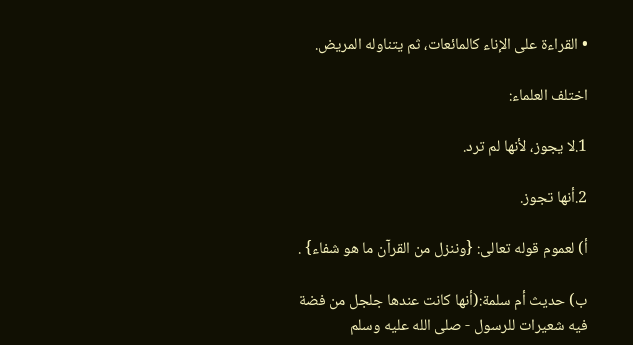• القراءة على الإناء كالمائعات، ثم يتناوله المريض.

اختلف العلماء:

1.لا يجوز، لأنها لم ترد.

2.أنها تجوز.

أ) لعموم قوله تعالى: {وننزل من القرآن ما هو شفاء} .

ب) حديث أم سلمة:(أنها كانت عندها جلجل من فضة فيه شعيرات للرسول - صلى الله عليه وسلم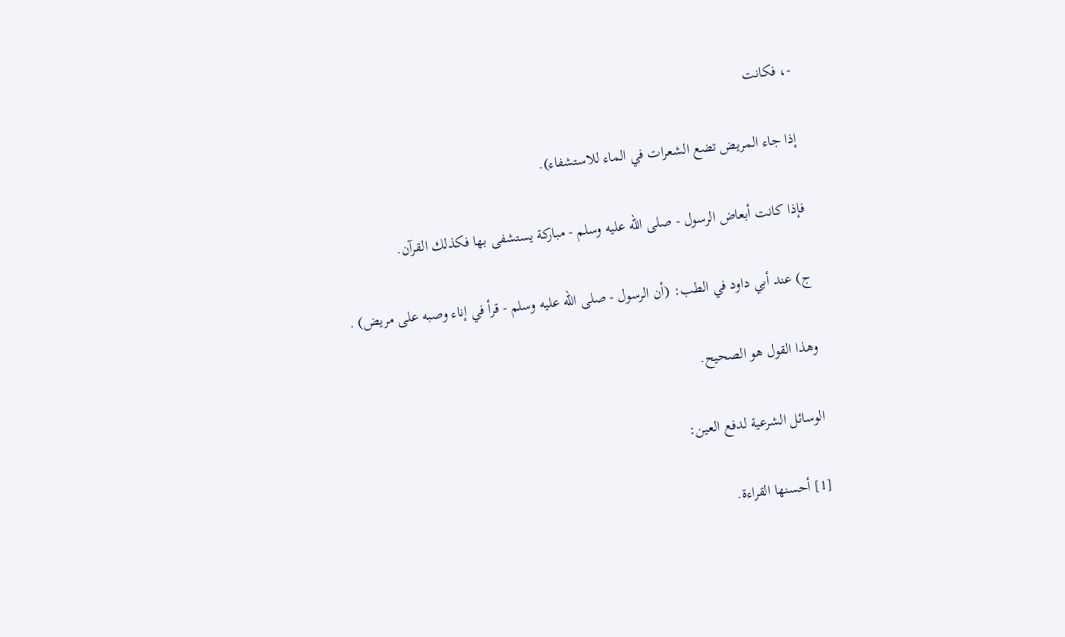-، فكانت

إذا جاء المريض تضع الشعرات في الماء للاستشفاء).

فإذا كانت أبعاض الرسول - صلى الله عليه وسلم - مباركة يستشفى بها فكذلك القرآن.

ج) عند أبي داود في الطب: (أن الرسول - صلى الله عليه وسلم - قرأ في إناء وصبه على مريض) .

وهذا القول هو الصحيح.

الوسائل الشرعية لدفع العين:

[1] أحسنها القراءة.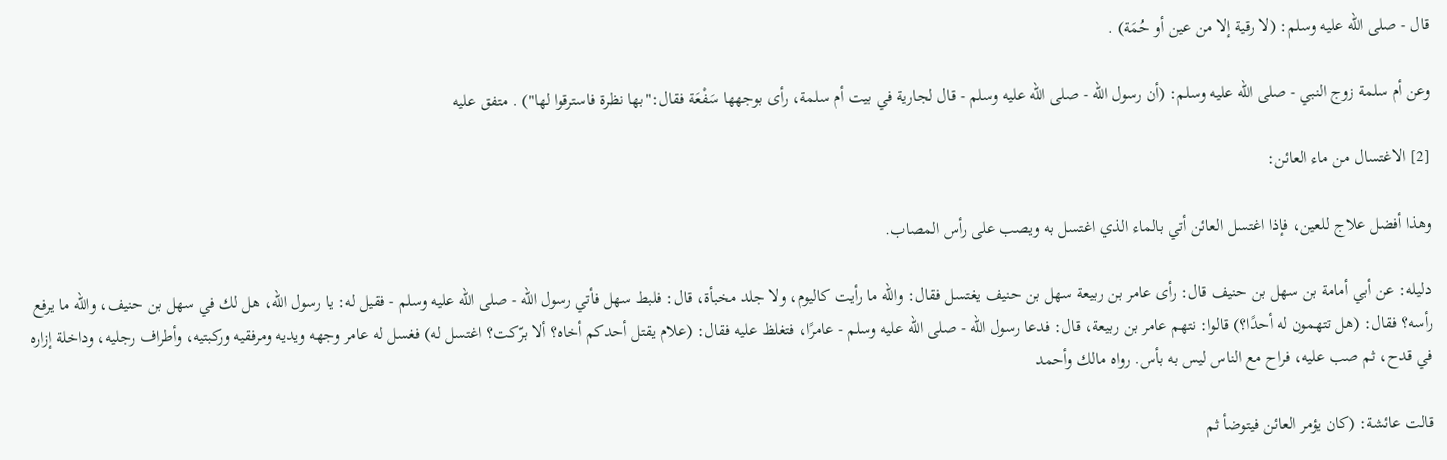قال - صلى الله عليه وسلم: (لا رقية إلا من عين أو حُمَة) .

وعن أم سلمة زوج النبي - صلى الله عليه وسلم: (أن رسول الله - صلى الله عليه وسلم - قال لجارية في بيت أم سلمة، رأى بوجهها سَفْعَة فقال:"بها نظرة فاسترقوا لها") . متفق عليه

[2] الاغتسال من ماء العائن:

وهذا أفضل علاج للعين، فإذا اغتسل العائن أتي بالماء الذي اغتسل به ويصب على رأس المصاب.

دليله: عن أبي أمامة بن سهل بن حنيف قال: رأى عامر بن ربيعة سهل بن حنيف يغتسل فقال: والله ما رأيت كاليوم، ولا جلد مخبأة، قال: فلبط سهل فأتي رسول الله - صلى الله عليه وسلم - فقيل له: يا رسول الله، هل لك في سهل بن حنيف، والله ما يرفع رأسه؟ فقال: (هل تتهمون له أحدًا؟) قالوا: نتهم عامر بن ربيعة، قال: فدعا رسول الله - صلى الله عليه وسلم - عامرًا، فتغلظ عليه فقال: (علام يقتل أحدكم أخاه؟ ألا برّكت؟ اغتسل له) فغسل له عامر وجهه ويديه ومرفقيه وركبتيه، وأطراف رجليه، وداخلة إزاره في قدح، ثم صب عليه، فراح مع الناس ليس به بأس. رواه مالك وأحمد

قالت عائشة: (كان يؤمر العائن فيتوضأ ثم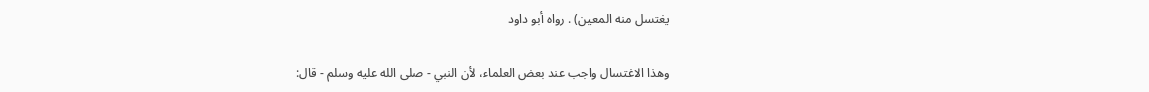يغتسل منه المعين) . رواه أبو داود

وهذا الاغتسال واجب عند بعض العلماء، لأن النبي - صلى الله عليه وسلم - قال: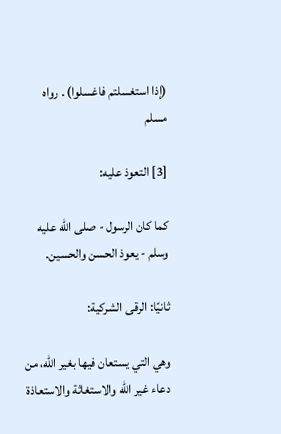(إذا استغسلتم فاغسلوا) . رواه مسلم

[3] التعوذ عليه:

كما كان الرسول - صلى الله عليه وسلم - يعوذ الحسن والحسين.

ثانيًا: الرقى الشركية:

وهي التي يستعان فيها بغير الله، من دعاء غير الله والاستغاثة والاستعاذة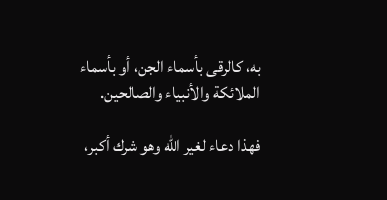به، كالرقى بأسماء الجن، أو بأسماء الملائكة والأنبياء والصالحين.

فهذا دعاء لغير الله وهو شرك أكبر،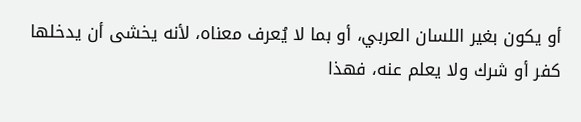أو يكون بغير اللسان العربي، أو بما لا يُعرف معناه، لأنه يخشى أن يدخلها كفر أو شرك ولا يعلم عنه، فهذا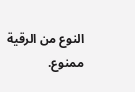النوع من الرقية ممنوع.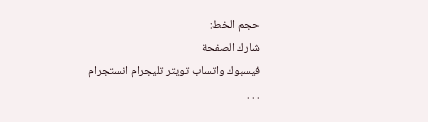حجم الخط:
شارك الصفحة
فيسبوك واتساب تويتر تليجرام انستجرام
. . .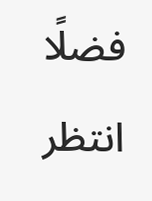فضلًا انتظر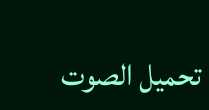تحميل الصوت